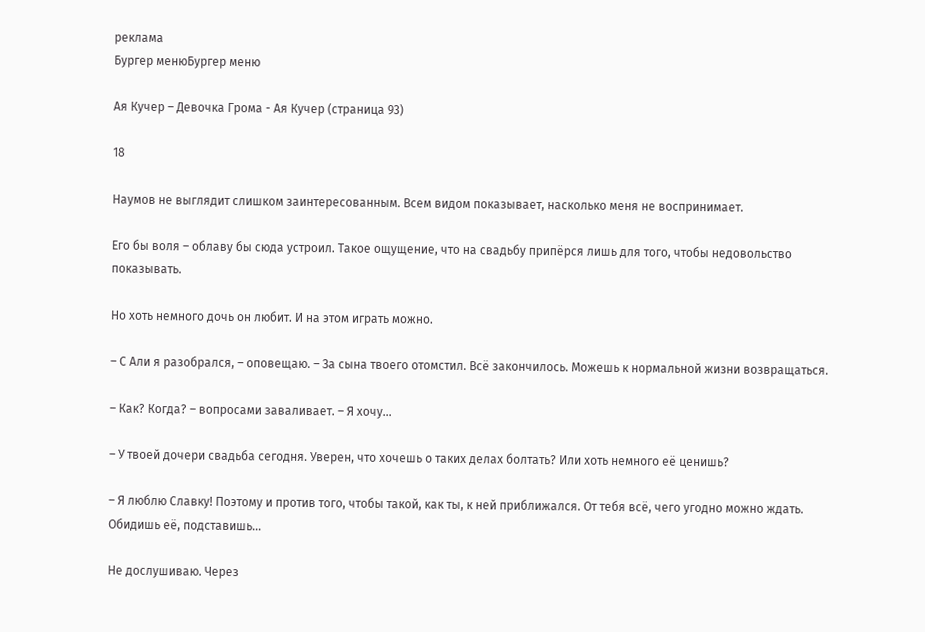реклама
Бургер менюБургер меню

Ая Кучер – Девочка Грома - Ая Кучер (страница 93)

18

Наумов не выглядит слишком заинтересованным. Всем видом показывает, насколько меня не воспринимает.

Его бы воля – облаву бы сюда устроил. Такое ощущение, что на свадьбу припёрся лишь для того, чтобы недовольство показывать.

Но хоть немного дочь он любит. И на этом играть можно.

– С Али я разобрался, – оповещаю. – За сына твоего отомстил. Всё закончилось. Можешь к нормальной жизни возвращаться.

– Как? Когда? – вопросами заваливает. – Я хочу…

– У твоей дочери свадьба сегодня. Уверен, что хочешь о таких делах болтать? Или хоть немного её ценишь?

– Я люблю Славку! Поэтому и против того, чтобы такой, как ты, к ней приближался. От тебя всё, чего угодно можно ждать. Обидишь её, подставишь…

Не дослушиваю. Через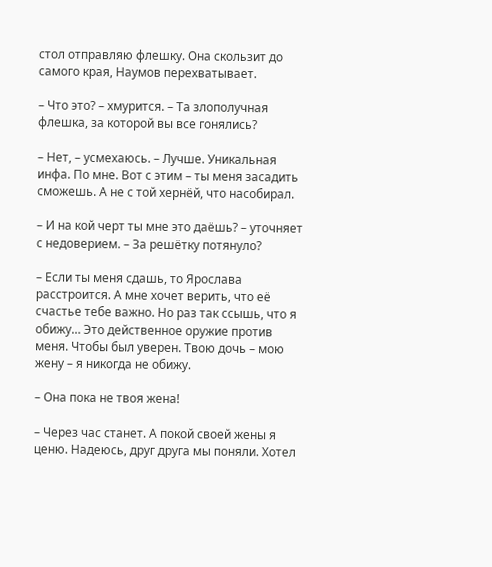стол отправляю флешку. Она скользит до самого края, Наумов перехватывает.

– Что это? – хмурится. – Та злополучная флешка, за которой вы все гонялись?

– Нет, – усмехаюсь. – Лучше. Уникальная инфа. По мне. Вот с этим – ты меня засадить сможешь. А не с той хернёй, что насобирал.

– И на кой черт ты мне это даёшь? – уточняет с недоверием. – За решётку потянуло?

– Если ты меня сдашь, то Ярослава расстроится. А мне хочет верить, что её счастье тебе важно. Но раз так ссышь, что я обижу… Это действенное оружие против меня. Чтобы был уверен. Твою дочь – мою жену – я никогда не обижу.

– Она пока не твоя жена!

– Через час станет. А покой своей жены я ценю. Надеюсь, друг друга мы поняли. Хотел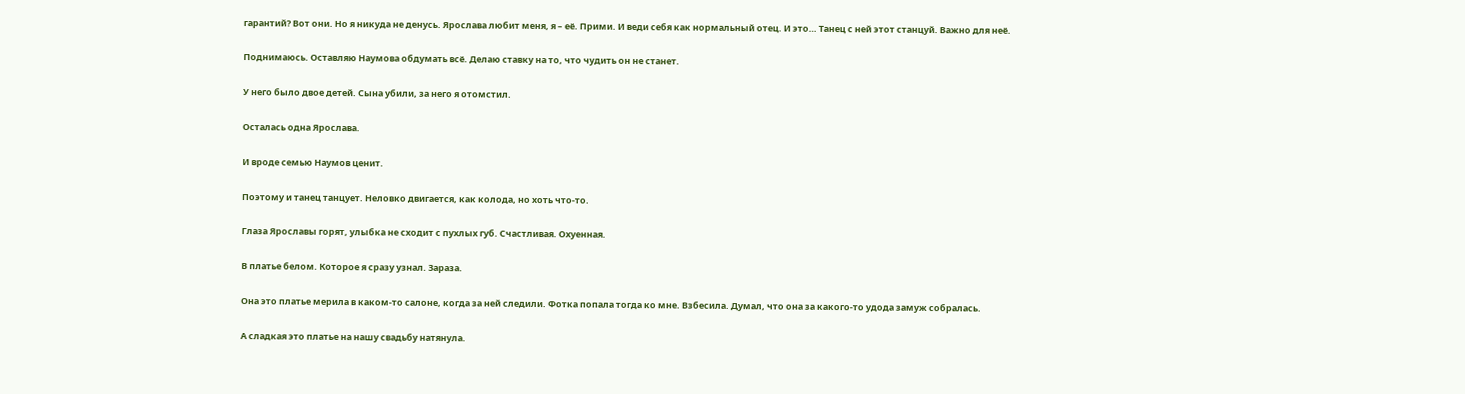гарантий? Вот они. Но я никуда не денусь. Ярослава любит меня, я – её. Прими. И веди себя как нормальный отец. И это… Танец с ней этот станцуй. Важно для неё.

Поднимаюсь. Оставляю Наумова обдумать всё. Делаю ставку на то, что чудить он не станет.

У него было двое детей. Сына убили, за него я отомстил.

Осталась одна Ярослава.

И вроде семью Наумов ценит.

Поэтому и танец танцует. Неловко двигается, как колода, но хоть что-то.

Глаза Ярославы горят, улыбка не сходит с пухлых губ. Счастливая. Охуенная.

В платье белом. Которое я сразу узнал. Зараза.

Она это платье мерила в каком-то салоне, когда за ней следили. Фотка попала тогда ко мне. Взбесила. Думал, что она за какого-то удода замуж собралась.

А сладкая это платье на нашу свадьбу натянула.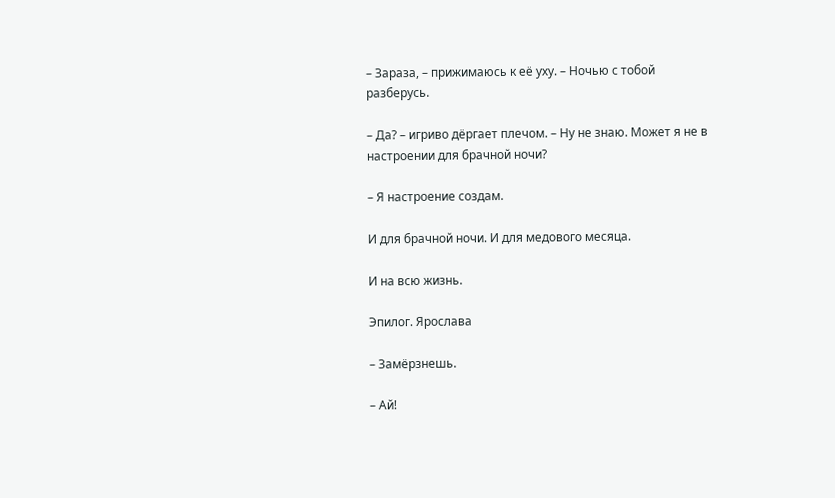– Зараза, – прижимаюсь к её уху. – Ночью с тобой разберусь.

– Да? – игриво дёргает плечом. – Ну не знаю. Может я не в настроении для брачной ночи?

– Я настроение создам.

И для брачной ночи. И для медового месяца.

И на всю жизнь.

Эпилог. Ярослава

– Замёрзнешь.

– Ай!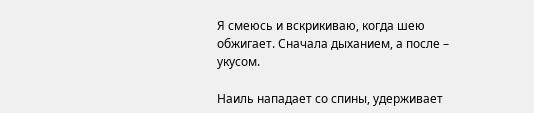Я смеюсь и вскрикиваю, когда шею обжигает. Сначала дыханием, а после – укусом.

Наиль нападает со спины, удерживает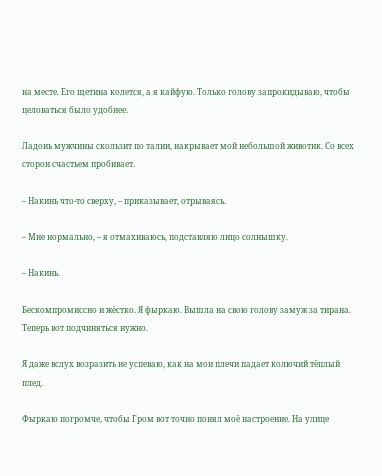на месте. Его щетина колется, а я кайфую. Только голову запрокидываю, чтобы целоваться было удобнее.

Ладонь мужчины скользит по талии, накрывает мой небольшой животик. Со всех сторон счастьем пробивает.

– Накинь что-то сверху, – приказывает, отрываясь.

– Мне нормально, – я отмахиваюсь, подставляю лицо солнышку.

– Накинь.

Бескомпромиссно и жёстко. Я фыркаю. Вышла на свою голову замуж за тирана. Теперь вот подчиняться нужно.

Я даже вслух возразить не успеваю, как на мои плечи падает колючий тёплый плед.

Фыркаю погромче, чтобы Гром вот точно понял моё настроение. На улице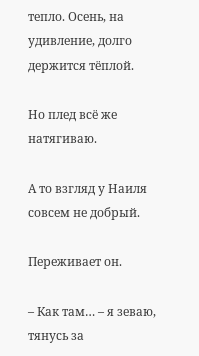тепло. Осень, на удивление, долго держится тёплой.

Но плед всё же натягиваю.

А то взгляд у Наиля совсем не добрый.

Переживает он.

– Как там… – я зеваю, тянусь за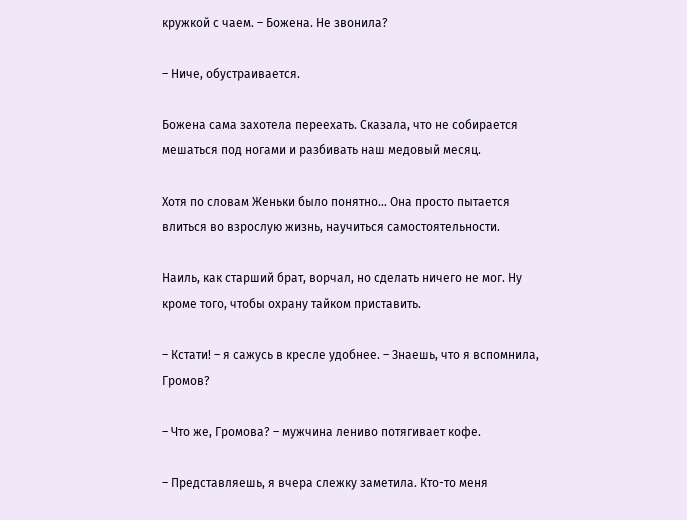кружкой с чаем. – Божена. Не звонила?

– Ниче, обустраивается.

Божена сама захотела переехать. Сказала, что не собирается мешаться под ногами и разбивать наш медовый месяц.

Хотя по словам Женьки было понятно… Она просто пытается влиться во взрослую жизнь, научиться самостоятельности.

Наиль, как старший брат, ворчал, но сделать ничего не мог. Ну кроме того, чтобы охрану тайком приставить.

– Кстати! – я сажусь в кресле удобнее. – Знаешь, что я вспомнила, Громов?

– Что же, Громова? – мужчина лениво потягивает кофе.

– Представляешь, я вчера слежку заметила. Кто-то меня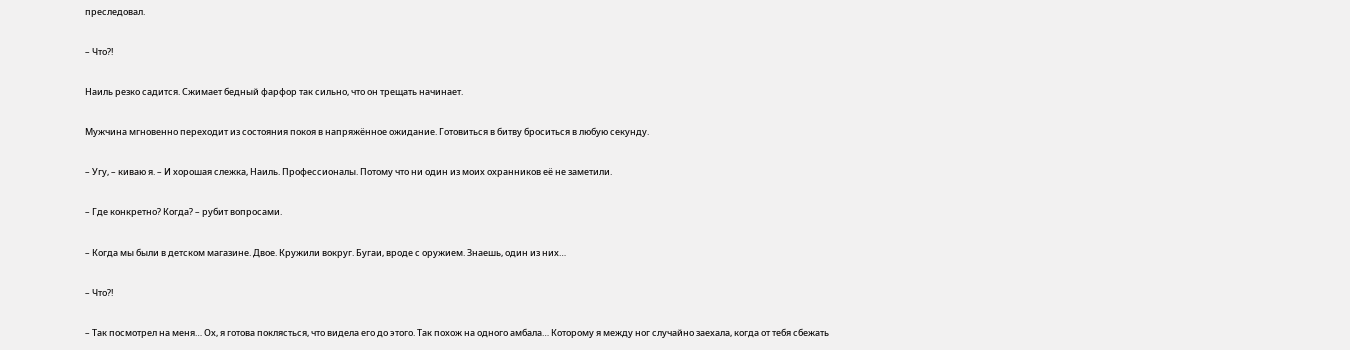преследовал.

– Что?!

Наиль резко садится. Сжимает бедный фарфор так сильно, что он трещать начинает.

Мужчина мгновенно переходит из состояния покоя в напряжённое ожидание. Готовиться в битву броситься в любую секунду.

– Угу, – киваю я. – И хорошая слежка, Наиль. Профессионалы. Потому что ни один из моих охранников её не заметили.

– Где конкретно? Когда? – рубит вопросами.

– Когда мы были в детском магазине. Двое. Кружили вокруг. Бугаи, вроде с оружием. Знаешь, один из них…

– Что?!

– Так посмотрел на меня… Ох, я готова поклясться, что видела его до этого. Так похож на одного амбала… Которому я между ног случайно заехала, когда от тебя сбежать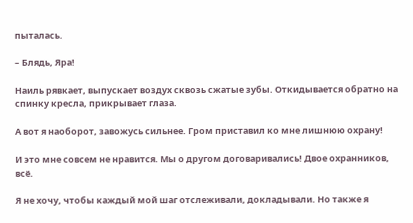пыталась.

– Блядь, Яра!

Наиль рявкает, выпускает воздух сквозь сжатые зубы. Откидывается обратно на спинку кресла, прикрывает глаза.

А вот я наоборот, завожусь сильнее. Гром приставил ко мне лишнюю охрану!

И это мне совсем не нравится. Мы о другом договаривались! Двое охранников, всё.

Я не хочу, чтобы каждый мой шаг отслеживали, докладывали. Но также я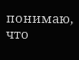понимаю, что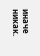иначе никак.